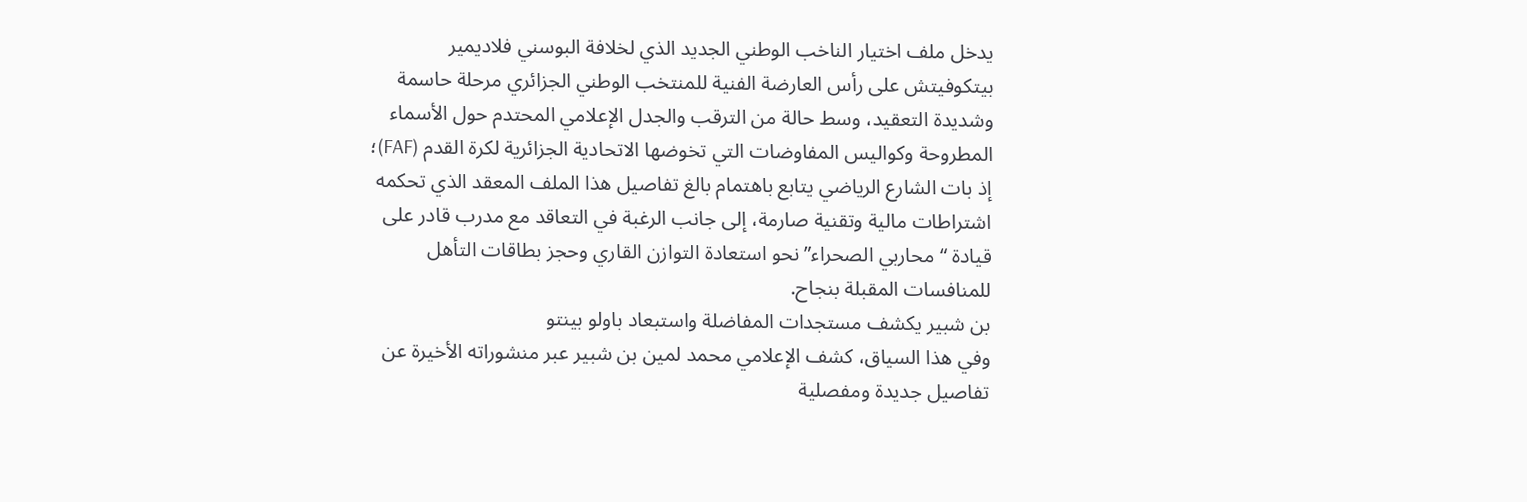يدخل ملف اختيار الناخب الوطني الجديد الذي لخلافة البوسني فلاديمير بيتكوفيتش على رأس العارضة الفنية للمنتخب الوطني الجزائري مرحلة حاسمة وشديدة التعقيد، وسط حالة من الترقب والجدل الإعلامي المحتدم حول الأسماء المطروحة وكواليس المفاوضات التي تخوضها الاتحادية الجزائرية لكرة القدم (FAF)؛ إذ بات الشارع الرياضي يتابع باهتمام بالغ تفاصيل هذا الملف المعقد الذي تحكمه اشتراطات مالية وتقنية صارمة، إلى جانب الرغبة في التعاقد مع مدرب قادر على قيادة “محاربي الصحراء” نحو استعادة التوازن القاري وحجز بطاقات التأهل للمنافسات المقبلة بنجاح.
بن شبير يكشف مستجدات المفاضلة واستبعاد باولو بينتو
وفي هذا السياق، كشف الإعلامي محمد لمين بن شبير عبر منشوراته الأخيرة عن تفاصيل جديدة ومفصلية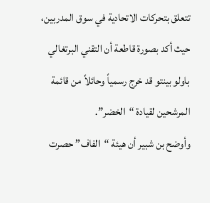تتعلق بتحركات الاتحادية في سوق المدربين، حيث أكد بصورة قاطعة أن التقني البرتغالي باولو بينتو قد خرج رسمياً وحائلاً من قائمة المرشحين لقيادة “الخضر”.
وأوضح بن شبير أن هيئة “الفاف” حصرت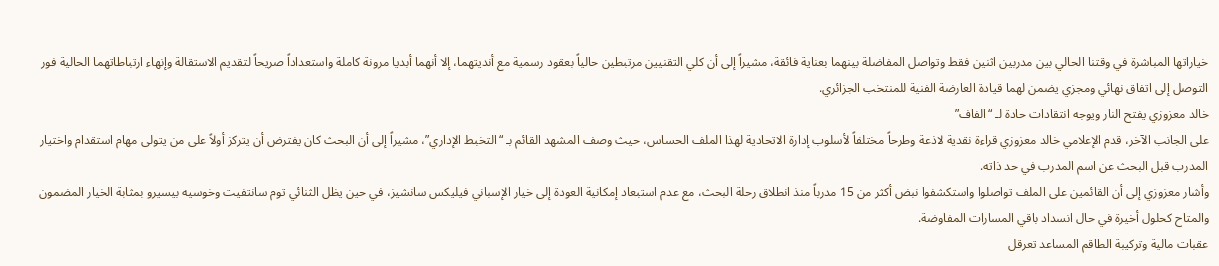خياراتها المباشرة في وقتنا الحالي بين مدربين اثنين فقط وتواصل المفاضلة بينهما بعناية فائقة، مشيراً إلى أن كلي التقنيين مرتبطين حالياً بعقود رسمية مع أنديتهما، إلا أنهما أبديا مرونة كاملة واستعداداً صريحاً لتقديم الاستقالة وإنهاء ارتباطاتهما الحالية فور التوصل إلى اتفاق نهائي ومجزي يضمن لهما قيادة العارضة الفنية للمنتخب الجزائري.
خالد معزوزي يفتح النار ويوجه انتقادات حادة لـ “الفاف”
على الجانب الآخر، قدم الإعلامي خالد معزوزي قراءة نقدية لاذعة وطرحاً مختلفاً لأسلوب إدارة الاتحادية لهذا الملف الحساس، حيث وصف المشهد القائم بـ “التخبط الإداري”، مشيراً إلى أن البحث كان يفترض أن يتركز أولاً على من يتولى مهام استقدام واختيار المدرب قبل البحث عن اسم المدرب في حد ذاته.
وأشار معزوزي إلى أن القائمين على الملف تواصلوا واستكشفوا نبض أكثر من 15 مدرباً منذ انطلاق رحلة البحث، مع عدم استبعاد إمكانية العودة إلى خيار الإسباني فيليكس سانشيز، في حين يظل الثنائي توم سانتفيت وخوسيه بيسيرو بمثابة الخيار المضمون والمتاح كحلول أخيرة في حال انسداد باقي المسارات المفاوضة.
عقبات مالية وتركيبة الطاقم المساعد تعرقل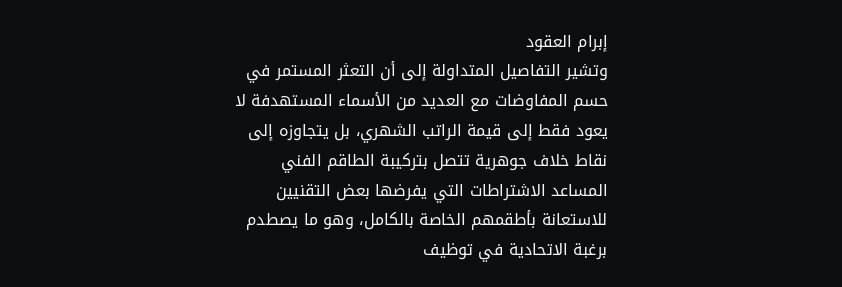إبرام العقود
وتشير التفاصيل المتداولة إلى أن التعثر المستمر في حسم المفاوضات مع العديد من الأسماء المستهدفة لا يعود فقط إلى قيمة الراتب الشهري، بل يتجاوزه إلى نقاط خلاف جوهرية تتصل بتركيبة الطاقم الفني المساعد الاشتراطات التي يفرضها بعض التقنيين للاستعانة بأطقمهم الخاصة بالكامل، وهو ما يصطدم برغبة الاتحادية في توظيف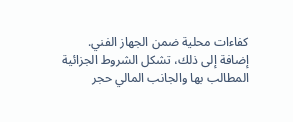كفاءات محلية ضمن الجهاز الفني.
إضافة إلى ذلك، تشكل الشروط الجزائية المطالب بها والجانب المالي حجر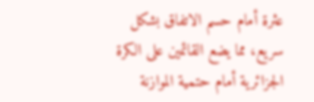عثرة أمام حسم الاتفاق بشكل سريع، مما يضع القائمين على الكرة الجزائرية أمام حتمية الموازنة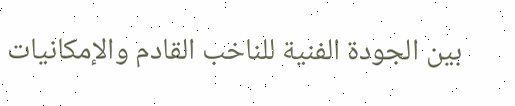بين الجودة الفنية للناخب القادم والإمكانيات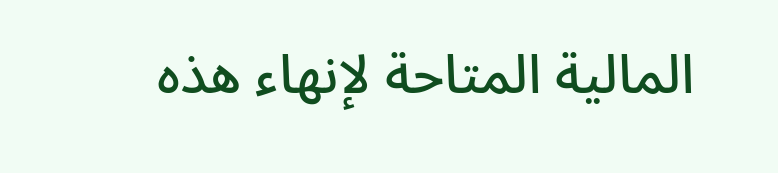المالية المتاحة لإنهاء هذه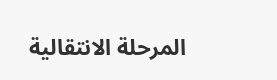المرحلة الانتقالية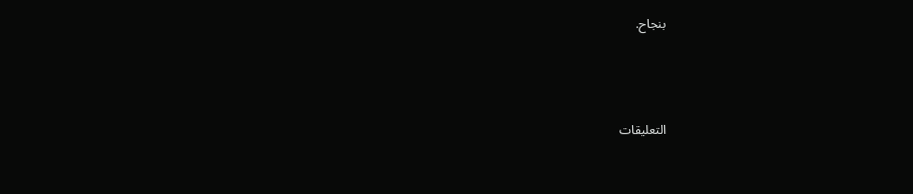بنجاح.



التعليقات